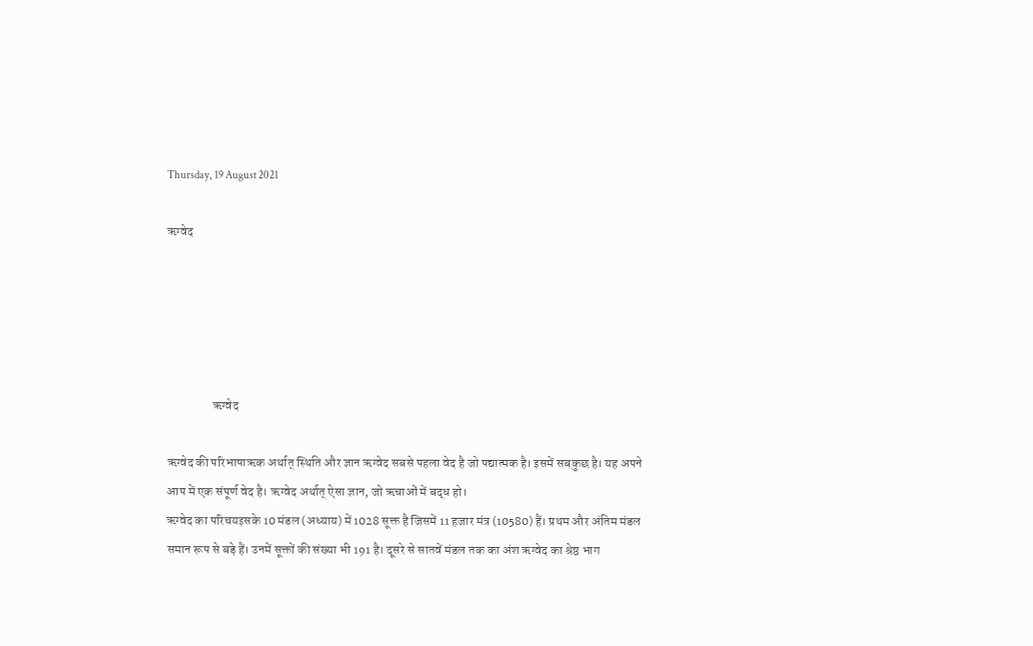Thursday, 19 August 2021

ऋग्वेद





                  ऋग्वेद

ऋग्वेद की परिभाषाऋक अर्थात् स्थिति और ज्ञान ऋग्वेद सबसे पहला वेद है जो पद्यात्मक है। इसमें सबकुछ है। यह अपने आप में एक संपूर्ण वेद है। ऋग्वेद अर्थात् ऐसा ज्ञान, जो ऋचाओं में बद्ध हो।
ऋग्वेद का परिचयइसके 10 मंडल (अध्याय) में 1028 सूक्त है जिसमें 11 हजार मंत्र (10580) हैं। प्रथम और अंतिम मंडल समान रूप से बड़े हैं। उनमें सूक्तों की संख्या भी 191 है। दूसरे से सातवें मंडल तक का अंश ऋग्वेद का श्रेष्ठ भाग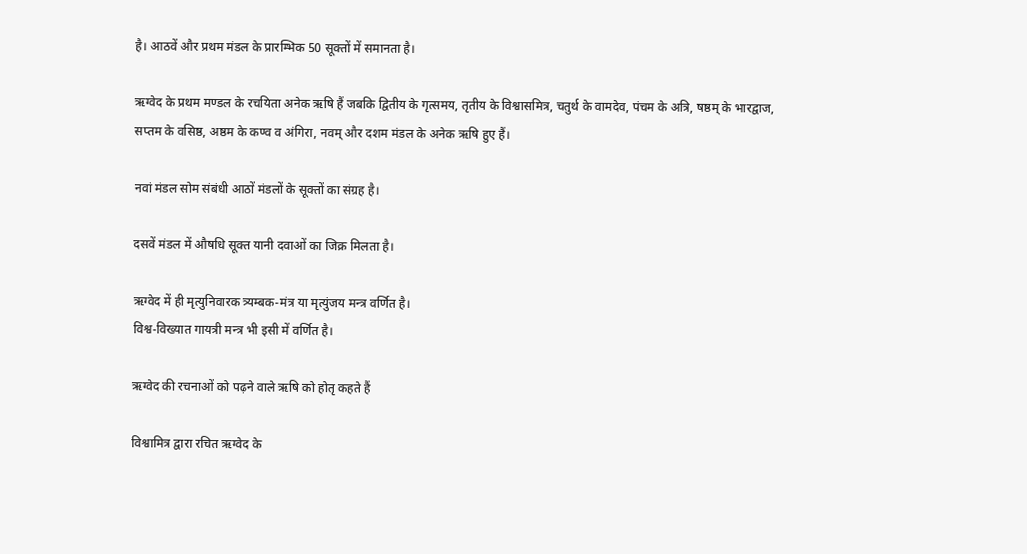है। आठवें और प्रथम मंडल के प्रारम्भिक 50 सूक्तों में समानता है।

ऋग्वेद के प्रथम मण्डल के रचयिता अनेक ऋषि हैं जबकि द्वितीय के गृत्समय, तृतीय के विश्वासमित्र, चतुर्थ के वामदेव, पंचम के अत्रि, षष्ठम् के भारद्वाज, सप्तम के वसिष्ठ, अष्ठम के कण्व व अंगिरा, नवम् और दशम मंडल के अनेक ऋषि हुए हैं।

नवां मंडल सोम संबंधी आठों मंडलों के सूक्तों का संग्रह है।

दसवें मंडल में औषधि सूक्त यानी दवाओं का जिक्र मिलता है।

ऋग्वेद में ही मृत्युनिवारक त्र्यम्बक-मंत्र या मृत्युंजय मन्त्र वर्णित है।
विश्व-विख्यात गायत्री मन्त्र भी इसी में वर्णित है।

ऋग्वेद की रचनाओं को पढ़ने वाले ऋषि को होतृ कहते हैं

विश्वामित्र द्वारा रचित ऋग्वेद के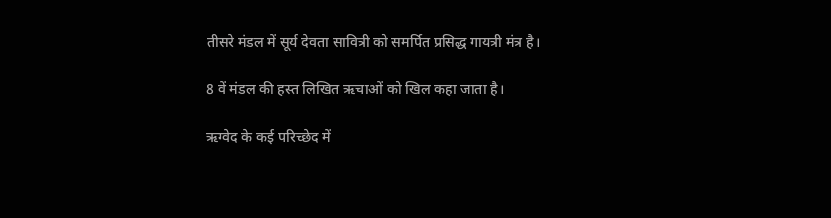तीसरे मंडल में सूर्य देवता सावित्री को समर्पित प्रसिद्ध गायत्री मंत्र है।

8 वें मंडल की हस्त लिखित ऋचाओं को खिल कहा जाता है।

ऋग्वेद के कई परिच्छेद में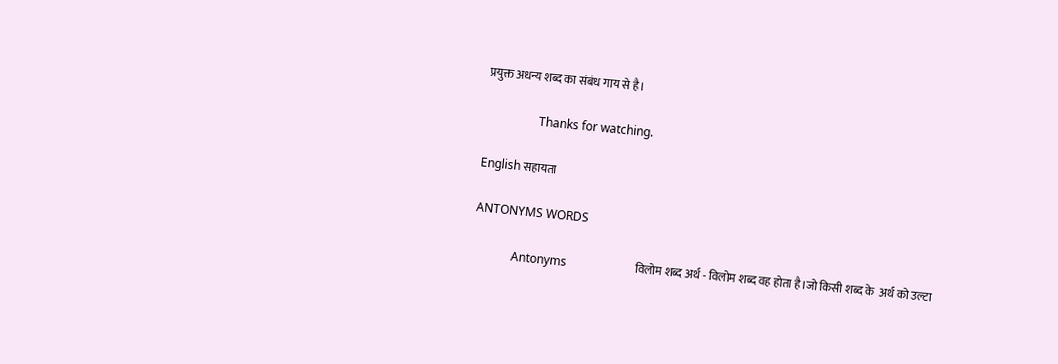प्रयुक्त अधन्य शब्द का संबंध गाय से है।

                  Thanks for watching.

English सहायता

ANTONYMS WORDS

             Antonyms                       विलोम शब्द अर्थ - विलोम शब्द वह होता है।जो किसी शब्द के  अर्थ को उल्टा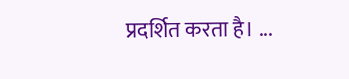प्रदर्शित करता है। ...